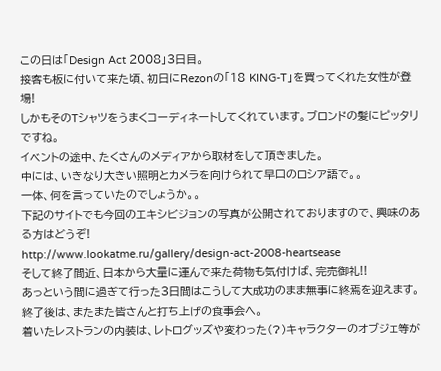この日は「Design Act 2008」3日目。
接客も板に付いて来た頃、初日にRezonの「18 KING-T」を買ってくれた女性が登場!
しかもそのTシャツをうまくコーディネートしてくれています。ブロンドの髪にピッタリですね。
イベントの途中、たくさんのメディアから取材をして頂きました。
中には、いきなり大きい照明とカメラを向けられて早口のロシア語で。。
一体、何を言っていたのでしょうか。。
下記のサイトでも今回のエキシビジョンの写真が公開されておりますので、興味のある方はどうぞ!
http://www.lookatme.ru/gallery/design-act-2008-heartsease
そして終了間近、日本から大量に運んで来た荷物も気付けば、完売御礼!!
あっという間に過ぎて行った3日間はこうして大成功のまま無事に終焉を迎えます。
終了後は、またまた皆さんと打ち上げの食事会へ。
着いたレストランの内装は、レトログッズや変わった(?)キャラクターのオブジェ等が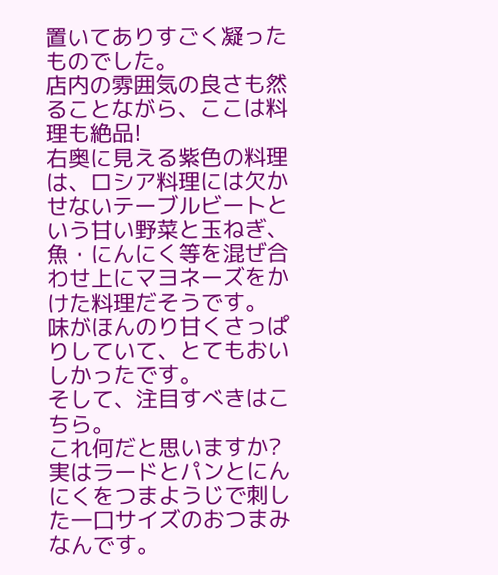置いてありすごく凝ったものでした。
店内の雰囲気の良さも然ることながら、ここは料理も絶品!
右奥に見える紫色の料理は、ロシア料理には欠かせないテーブルビートという甘い野菜と玉ねぎ、魚・にんにく等を混ぜ合わせ上にマヨネーズをかけた料理だそうです。
味がほんのり甘くさっぱりしていて、とてもおいしかったです。
そして、注目すべきはこちら。
これ何だと思いますか?
実はラードとパンとにんにくをつまようじで刺した一口サイズのおつまみなんです。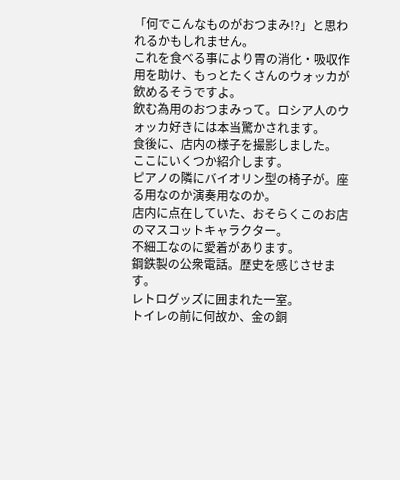「何でこんなものがおつまみ!?」と思われるかもしれません。
これを食べる事により胃の消化・吸収作用を助け、もっとたくさんのウォッカが飲めるそうですよ。
飲む為用のおつまみって。ロシア人のウォッカ好きには本当驚かされます。
食後に、店内の様子を撮影しました。
ここにいくつか紹介します。
ピアノの隣にバイオリン型の椅子が。座る用なのか演奏用なのか。
店内に点在していた、おそらくこのお店のマスコットキャラクター。
不細工なのに愛着があります。
鋼鉄製の公衆電話。歴史を感じさせます。
レトログッズに囲まれた一室。
トイレの前に何故か、金の銅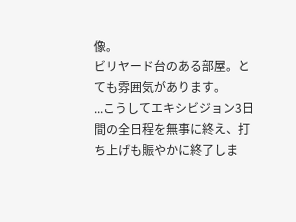像。
ビリヤード台のある部屋。とても雰囲気があります。
...こうしてエキシビジョン3日間の全日程を無事に終え、打ち上げも賑やかに終了しま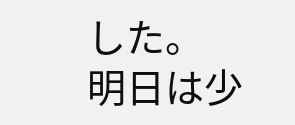した。
明日は少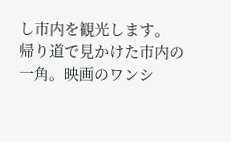し市内を観光します。
帰り道で見かけた市内の一角。映画のワンシ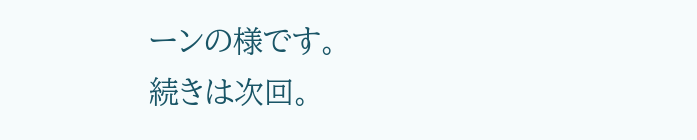ーンの様です。
続きは次回。